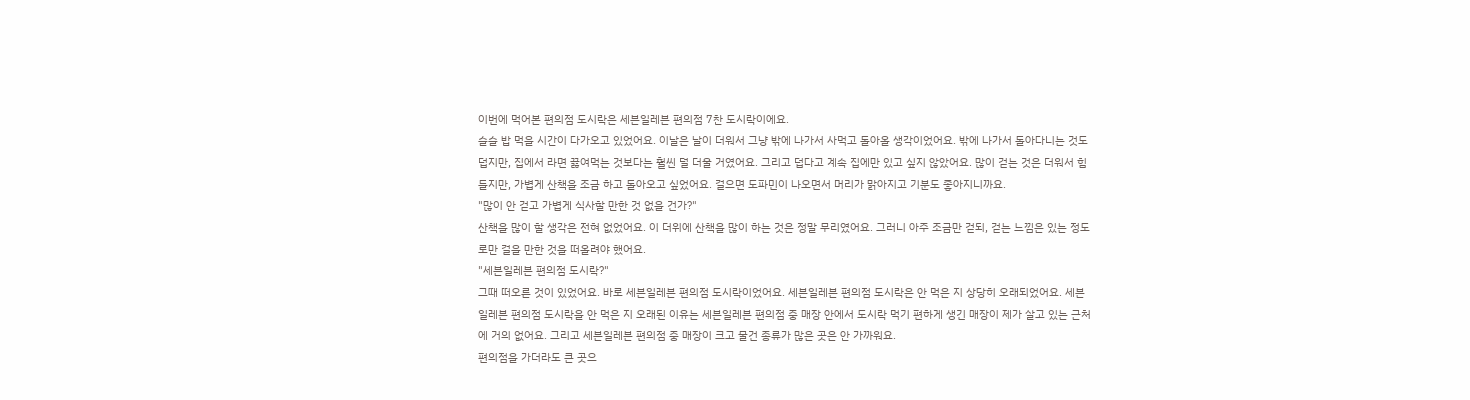이번에 먹어본 편의점 도시락은 세븐일레븐 편의점 7찬 도시락이에요.
슬슬 밥 먹을 시간이 다가오고 있었어요. 이날은 날이 더워서 그냥 밖에 나가서 사먹고 돌아올 생각이었어요. 밖에 나가서 돌아다니는 것도 덥지만, 집에서 라면 끓여먹는 것보다는 훨씬 덜 더울 거였어요. 그리고 덥다고 계속 집에만 있고 싶지 않았어요. 많이 걷는 것은 더워서 힘들지만, 가볍게 산책을 조금 하고 돌아오고 싶었어요. 걸으면 도파민이 나오면서 머리가 맑아지고 기분도 좋아지니까요.
"많이 안 걷고 가볍게 식사할 만한 것 없을 건가?"
산책을 많이 할 생각은 전혀 없었어요. 이 더위에 산책을 많이 하는 것은 정말 무리였어요. 그러니 아주 조금만 걷되, 걷는 느낌은 있는 정도로만 걸을 만한 것을 떠올려야 했어요.
"세븐일레븐 편의점 도시락?"
그때 떠오른 것이 있었어요. 바로 세븐일레븐 편의점 도시락이었어요. 세븐일레븐 편의점 도시락은 안 먹은 지 상당히 오래되었어요. 세븐일레븐 편의점 도시락을 안 먹은 지 오래된 이유는 세븐일레븐 편의점 중 매장 안에서 도시락 먹기 편하게 생긴 매장이 제가 살고 있는 근처에 거의 없어요. 그리고 세븐일레븐 편의점 중 매장이 크고 물건 종류가 많은 곳은 안 가까워요.
편의점을 가더라도 큰 곳으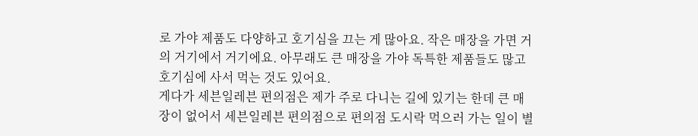로 가야 제품도 다양하고 호기심을 끄는 게 많아요. 작은 매장을 가면 거의 거기에서 거기에요. 아무래도 큰 매장을 가야 독특한 제품들도 많고 호기심에 사서 먹는 것도 있어요.
게다가 세븐일레븐 편의점은 제가 주로 다니는 길에 있기는 한데 큰 매장이 없어서 세븐일레븐 편의점으로 편의점 도시락 먹으러 가는 일이 별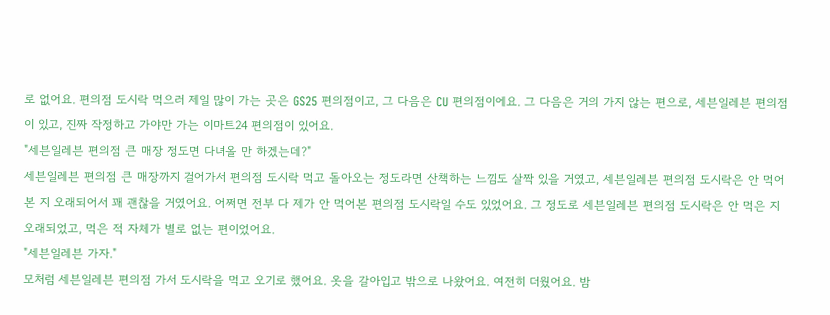로 없어요. 편의점 도시락 먹으러 제일 많이 가는 곳은 GS25 편의점이고, 그 다음은 CU 편의점이에요. 그 다음은 거의 가지 않는 편으로, 세븐일레븐 편의점이 있고, 진짜 작정하고 가야만 가는 이마트24 편의점이 있어요.
"세븐일레븐 편의점 큰 매장 정도면 다녀올 만 하겠는데?"
세븐일레븐 편의점 큰 매장까지 걸어가서 편의점 도시락 먹고 돌아오는 정도라면 산책하는 느낌도 살짝 있을 거였고, 세븐일레븐 편의점 도시락은 안 먹어본 지 오래되어서 꽤 괜찮을 거였어요. 어쩌면 전부 다 제가 안 먹어본 편의점 도시락일 수도 있었어요. 그 정도로 세븐일레븐 편의점 도시락은 안 먹은 지 오래되었고, 먹은 적 자체가 별로 없는 편이었어요.
"세븐일레븐 가자."
모처럼 세븐일레븐 편의점 가서 도시락을 먹고 오기로 했어요. 옷을 갈아입고 밖으로 나왔어요. 여전히 더웠어요. 밤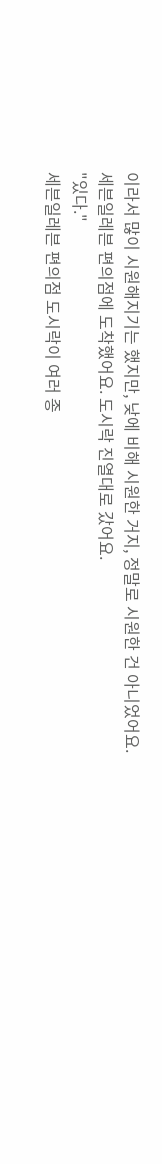이라서 많이 시원해지기는 했지만, 낮에 비해 시원한 거지, 정말로 시원한 건 아니었어요.
세븐일레븐 편의점에 도착했어요. 도시락 진열대로 갔어요.
"있다."
세븐일레븐 편의점 도시락이 여러 종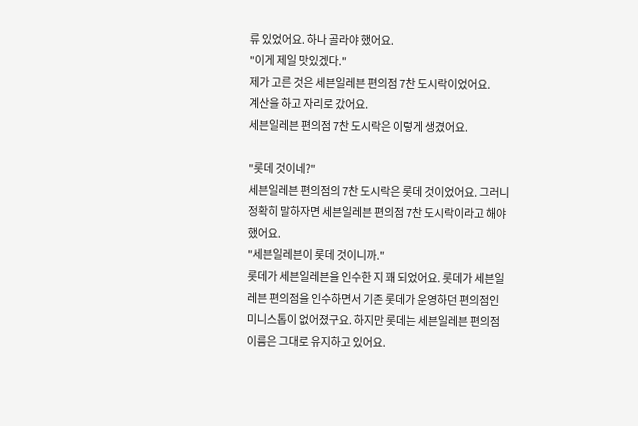류 있었어요. 하나 골라야 했어요.
"이게 제일 맛있겠다."
제가 고른 것은 세븐일레븐 편의점 7찬 도시락이었어요.
계산을 하고 자리로 갔어요.
세븐일레븐 편의점 7찬 도시락은 이렇게 생겼어요.

"롯데 것이네?"
세븐일레븐 편의점의 7찬 도시락은 롯데 것이었어요. 그러니 정확히 말하자면 세븐일레븐 편의점 7찬 도시락이라고 해야 했어요.
"세븐일레븐이 롯데 것이니까."
롯데가 세븐일레븐을 인수한 지 꽤 되었어요. 롯데가 세븐일레븐 편의점을 인수하면서 기존 롯데가 운영하던 편의점인 미니스톱이 없어졌구요. 하지만 롯데는 세븐일레븐 편의점 이름은 그대로 유지하고 있어요.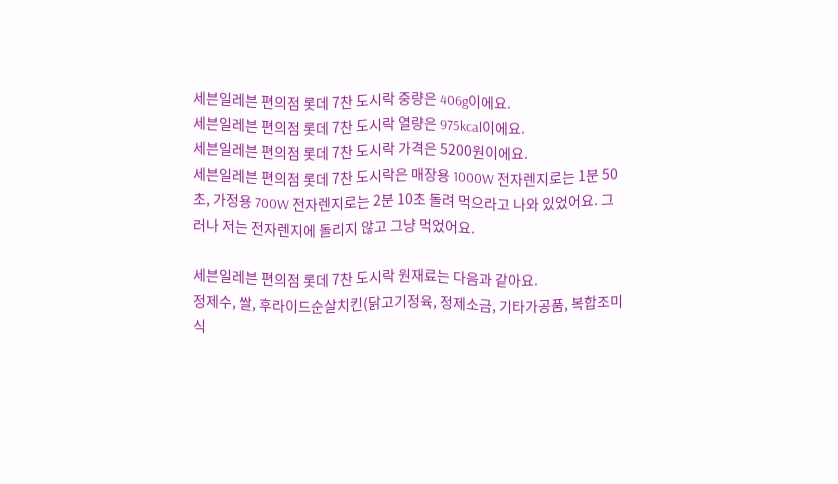세븐일레븐 편의점 롯데 7찬 도시락 중량은 406g이에요.
세븐일레븐 편의점 롯데 7찬 도시락 열량은 975kcal이에요.
세븐일레븐 편의점 롯데 7찬 도시락 가격은 5200원이에요.
세븐일레븐 편의점 롯데 7찬 도시락은 매장용 1000W 전자렌지로는 1분 50초, 가정용 700W 전자렌지로는 2분 10초 돌려 먹으라고 나와 있었어요. 그러나 저는 전자렌지에 돌리지 않고 그냥 먹었어요.

세븐일레븐 편의점 롯데 7찬 도시락 원재료는 다음과 같아요.
정제수, 쌀, 후라이드순살치킨(닭고기정육, 정제소금, 기타가공품, 복합조미식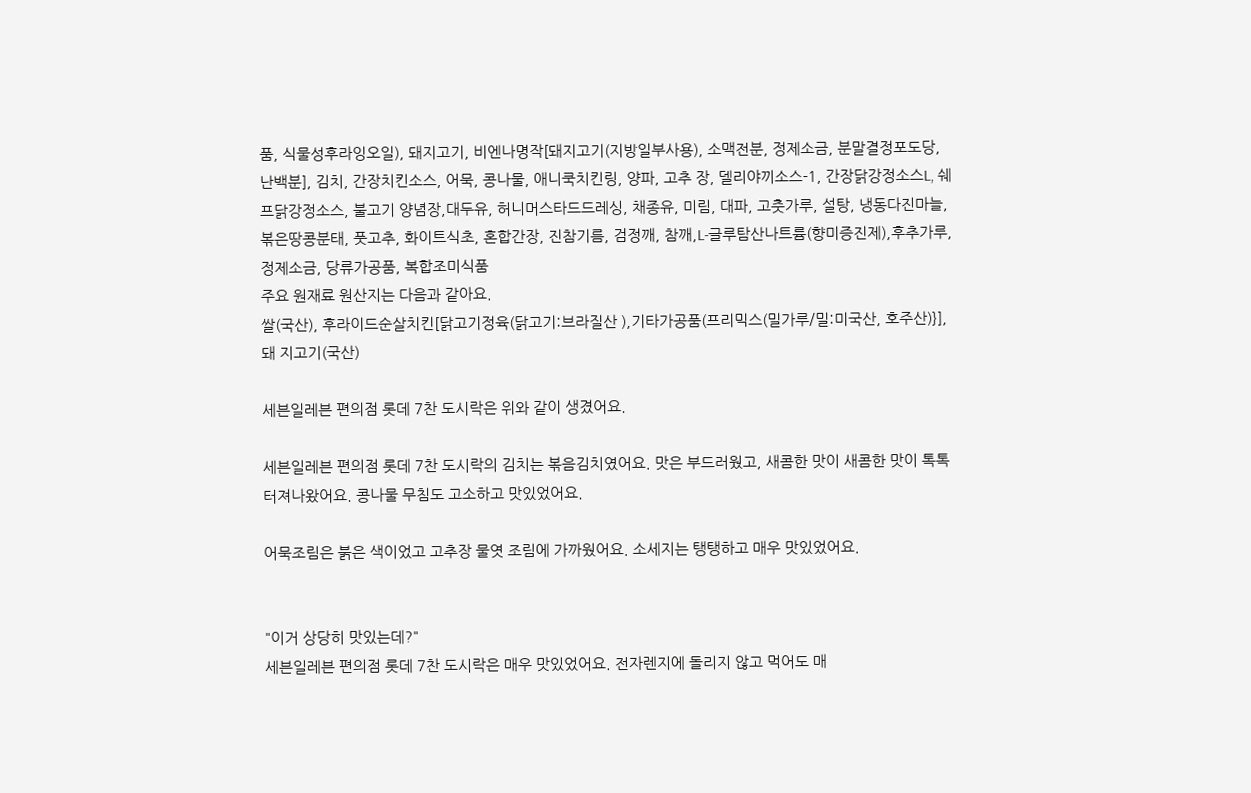품, 식물성후라잉오일), 돼지고기, 비엔나명작[돼지고기(지방일부사용), 소맥전분, 정제소금, 분말결정포도당, 난백분], 김치, 간장치킨소스, 어묵, 콩나물, 애니쿡치킨링, 양파, 고추 장, 델리야끼소스-1, 간장닭강정소스L, 쉐프닭강정소스, 불고기 양념장,대두유, 허니머스타드드레싱, 채종유, 미림, 대파, 고춧가루, 설탕, 냉동다진마늘, 볶은땅콩분태, 풋고추, 화이트식초, 혼합간장, 진참기름, 검정깨, 참깨,L-글루탐산나트륨(향미증진제),후추가루, 정제소금, 당류가공품, 복합조미식품
주요 원재료 원산지는 다음과 같아요.
쌀(국산), 후라이드순살치킨[닭고기정육(닭고기:브라질산 ),기타가공품(프리믹스(밀가루/밀:미국산, 호주산)}],돼 지고기(국산)

세븐일레븐 편의점 롯데 7찬 도시락은 위와 같이 생겼어요.

세븐일레븐 편의점 롯데 7찬 도시락의 김치는 볶음김치였어요. 맛은 부드러웠고, 새콤한 맛이 새콤한 맛이 톡톡 터져나왔어요. 콩나물 무침도 고소하고 맛있었어요.

어묵조림은 붉은 색이었고 고추장 물엿 조림에 가까웠어요. 소세지는 탱탱하고 매우 맛있었어요.


"이거 상당히 맛있는데?"
세븐일레븐 편의점 롯데 7찬 도시락은 매우 맛있었어요. 전자렌지에 돌리지 않고 먹어도 매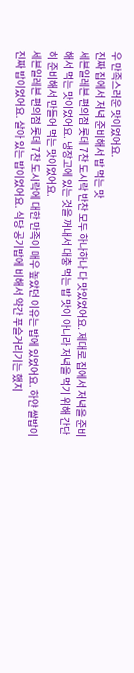우 만족스러운 맛이었어요.
진짜 집에서 저녁 준비해서 밥 먹는 맛
세븐일레븐 편의점 롯데 7찬 도시락 반찬 모두 하나하나 다 맛있었어요. 제대로 집에서 저녁을 준비해서 먹는 맛이었어요. 냉장고에 있는 것을 꺼내서 대충 먹는 밥 맛이 아니라 저녁을 먹기 위해 간단히 준비해서 만들어 먹는 맛이었어요.
세븐일레븐 편의점 롯데 7찬 도시락에 대한 만족이 매우 높았던 이유는 밥에 있었어요. 하얀 쌀밥이 진짜 밥이었어요. 살아 있는 밥이었어요. 식당 공기밥에 비해서 약간 푸슬거리기는 했지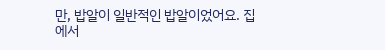만, 밥알이 일반적인 밥알이었어요. 집에서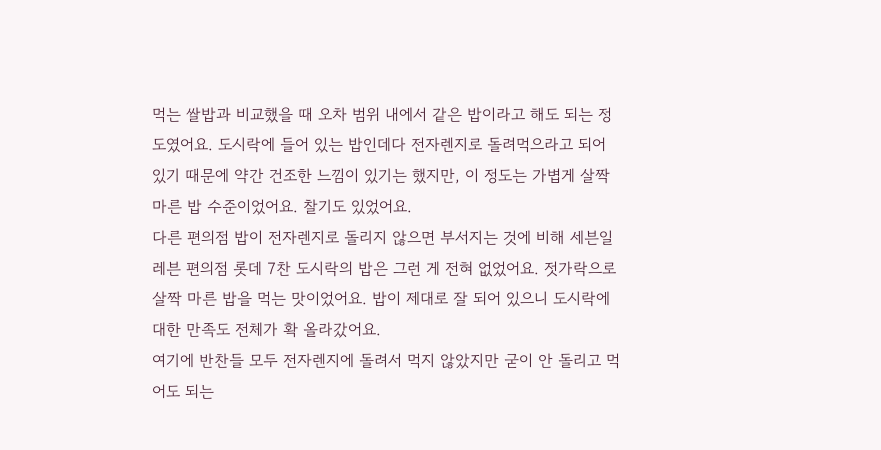먹는 쌀밥과 비교했을 때 오차 범위 내에서 같은 밥이라고 해도 되는 정도였어요. 도시락에 들어 있는 밥인데다 전자렌지로 돌려먹으라고 되어 있기 때문에 약간 건조한 느낌이 있기는 했지만, 이 정도는 가볍게 살짝 마른 밥 수준이었어요. 찰기도 있었어요.
다른 편의점 밥이 전자렌지로 돌리지 않으면 부서지는 것에 비해 세븐일레븐 편의점 롯데 7찬 도시락의 밥은 그런 게 전혀 없었어요. 젓가락으로 살짝 마른 밥을 먹는 맛이었어요. 밥이 제대로 잘 되어 있으니 도시락에 대한 만족도 전체가 확 올라갔어요.
여기에 반찬들 모두 전자렌지에 돌려서 먹지 않았지만 굳이 안 돌리고 먹어도 되는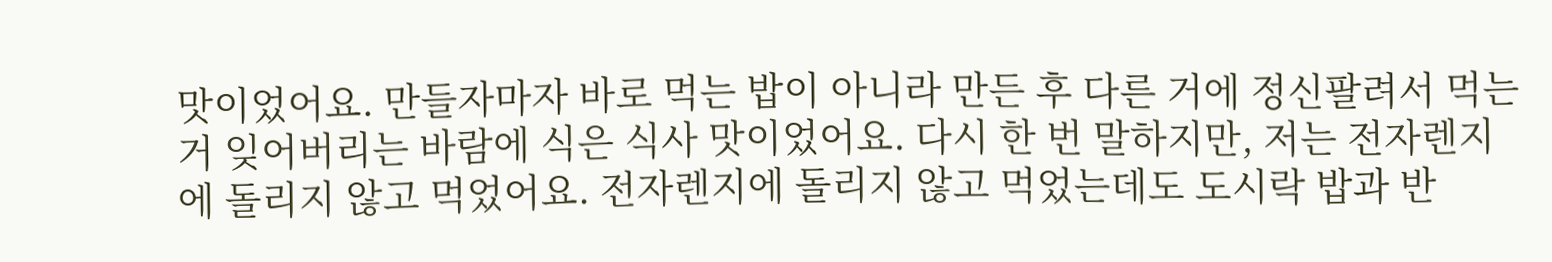맛이었어요. 만들자마자 바로 먹는 밥이 아니라 만든 후 다른 거에 정신팔려서 먹는 거 잊어버리는 바람에 식은 식사 맛이었어요. 다시 한 번 말하지만, 저는 전자렌지에 돌리지 않고 먹었어요. 전자렌지에 돌리지 않고 먹었는데도 도시락 밥과 반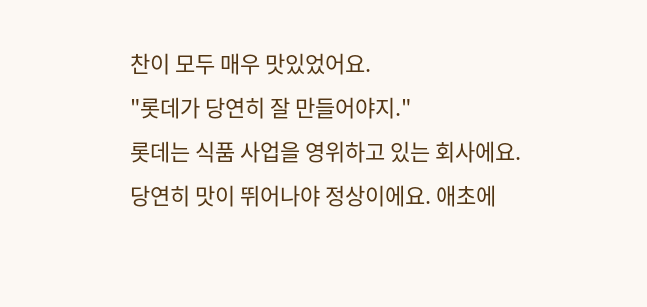찬이 모두 매우 맛있었어요.
"롯데가 당연히 잘 만들어야지."
롯데는 식품 사업을 영위하고 있는 회사에요. 당연히 맛이 뛰어나야 정상이에요. 애초에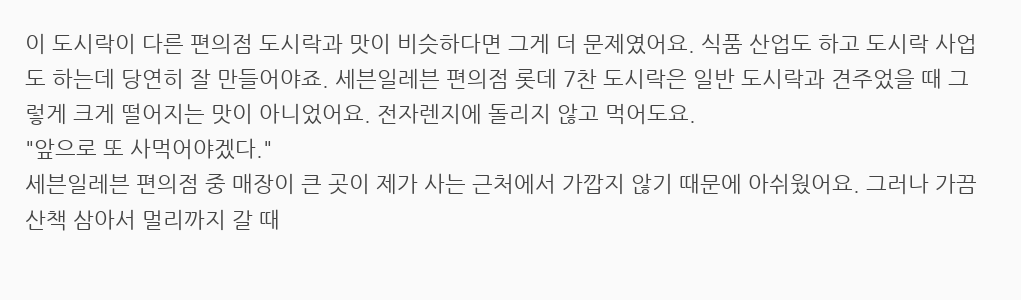이 도시락이 다른 편의점 도시락과 맛이 비슷하다면 그게 더 문제였어요. 식품 산업도 하고 도시락 사업도 하는데 당연히 잘 만들어야죠. 세븐일레븐 편의점 롯데 7찬 도시락은 일반 도시락과 견주었을 때 그렇게 크게 떨어지는 맛이 아니었어요. 전자렌지에 돌리지 않고 먹어도요.
"앞으로 또 사먹어야겠다."
세븐일레븐 편의점 중 매장이 큰 곳이 제가 사는 근처에서 가깝지 않기 때문에 아쉬웠어요. 그러나 가끔 산책 삼아서 멀리까지 갈 때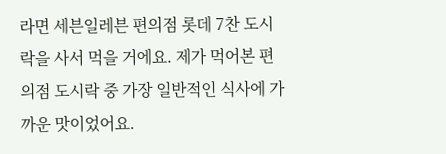라면 세븐일레븐 편의점 롯데 7찬 도시락을 사서 먹을 거에요. 제가 먹어본 편의점 도시락 중 가장 일반적인 식사에 가까운 맛이었어요.